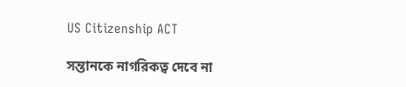US Citizenship ACT

সন্তানকে নাগরিকত্ব দেবে না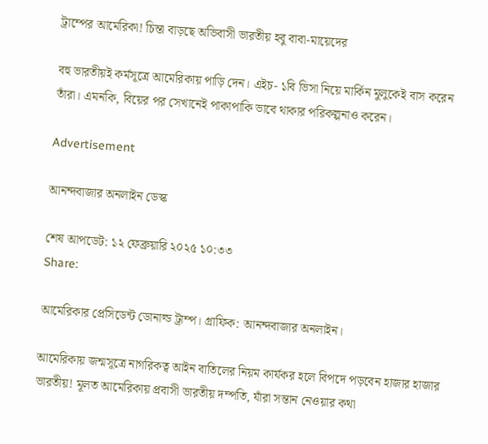ট্রাম্পের আমেরিকা! চিন্তা বাড়ছে অভিবাসী ভারতীয় হবু বাবা-মায়েদের

বহু ভারতীয়ই কর্মসূত্রে আমেরিকায় পাড়ি দেন। এইচ- ১বি ভিসা নিয়ে মার্কিন মুলুকেই বাস করেন তাঁরা। এমনকি, বিয়ের পর সেখানেই পাকাপাকি ভাবে থাকার পরিকল্পনাও করেন।

Advertisement

আনন্দবাজার অনলাইন ডেস্ক

শেষ আপডেট: ১২ ফেব্রুয়ারি ২০২৫ ১০:৩৩
Share:

আমেরিকার প্রেসিডেন্ট ডোনাল্ড ট্রাম্প। গ্রাফিক: আনন্দবাজার অনলাইন।

আমেরিকায় জন্মসূত্রে নাগরিকত্ব আইন বাতিলের নিয়ম কার্যকর হলে বিপদে পড়বেন হাজার হাজার ভারতীয়! মূলত আমেরিকায় প্রবাসী ভারতীয় দম্পতি, যাঁরা সন্তান নেওয়ার কথা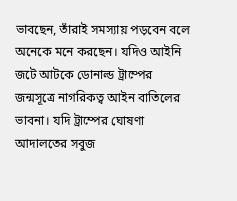ভাবছেন, তাঁরাই সমস্যায় পড়বেন বলে অনেকে মনে করছেন। যদিও আইনি জটে আটকে ডোনাল্ড ট্রাম্পের জন্মসূত্রে নাগরিকত্ব আইন বাতিলের ভাবনা। যদি ট্রাম্পের ঘোষণা আদালতের সবুজ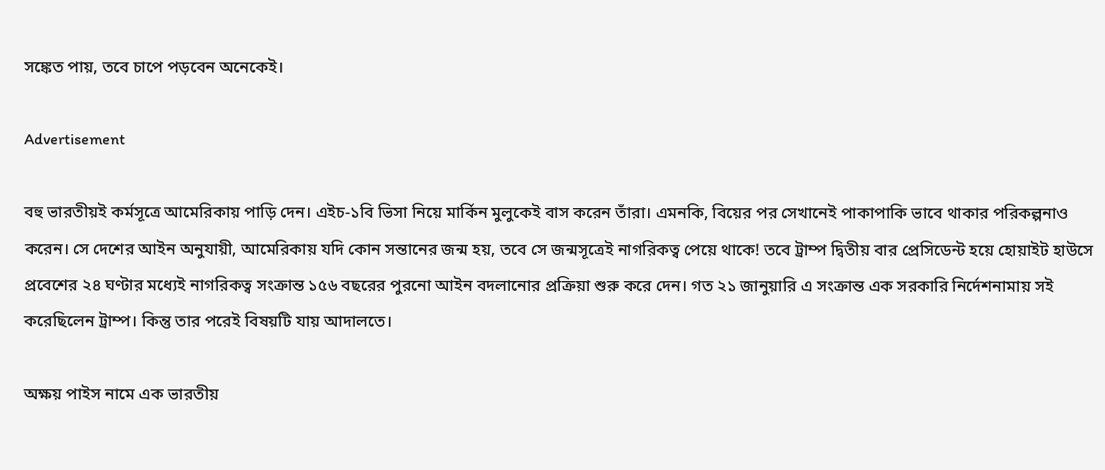সঙ্কেত পায়, তবে চাপে পড়বেন অনেকেই।

Advertisement

বহু ভারতীয়ই কর্মসূত্রে আমেরিকায় পাড়ি দেন। এইচ-১বি ভিসা নিয়ে মার্কিন মুলুকেই বাস করেন তাঁরা। এমনকি, বিয়ের পর সেখানেই পাকাপাকি ভাবে থাকার পরিকল্পনাও করেন। সে দেশের আইন অনুযায়ী, আমেরিকায় যদি কোন সন্তানের জন্ম হয়, তবে সে জন্মসূত্রেই নাগরিকত্ব পেয়ে থাকে! তবে ট্রাম্প দ্বিতীয় বার প্রেসিডেন্ট হয়ে হোয়াইট হাউসে প্রবেশের ২৪ ঘণ্টার মধ্যেই নাগরিকত্ব সংক্রান্ত ১৫৬ বছরের পুরনো আইন বদলানোর প্রক্রিয়া শুরু করে দেন। গত ২১ জানুয়ারি এ সংক্রান্ত এক সরকারি নির্দেশনামায় সই করেছিলেন ট্রাম্প। কিন্তু তার পরেই বিষয়টি যায় আদালতে।

অক্ষয় পাইস নামে এক ভারতীয়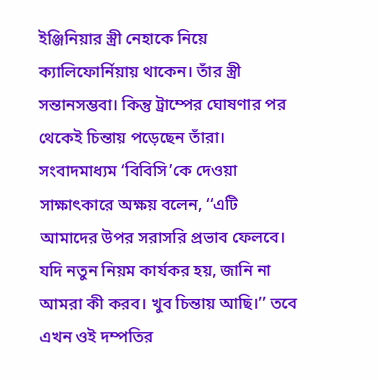ইঞ্জিনিয়ার স্ত্রী নেহাকে নিয়ে ক্যালিফোর্নিয়ায় থাকেন। তাঁর স্ত্রী সন্তানসম্ভবা। কিন্তু ট্রাম্পের ঘোষণার পর থেকেই চিন্তায় পড়েছেন তাঁরা। সংবাদমাধ্যম ‘বিবিসি’কে দেওয়া সাক্ষাৎকারে অক্ষয় বলেন, ‘‘এটি আমাদের উপর সরাসরি প্রভাব ফেলবে। যদি নতুন নিয়ম কার্যকর হয়, জানি না আমরা কী করব। খুব চিন্তায় আছি।’’ তবে এখন ওই দম্পতির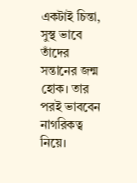একটাই চিন্তা, সুস্থ ভাবে তাঁদের সন্তানের জন্ম হোক। তার পরই ভাববেন নাগরিকত্ব নিয়ে।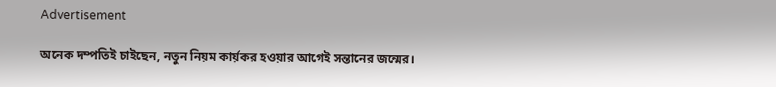Advertisement

অনেক দম্পতিই চাইছেন, নতুন নিয়ম কার্য়কর হওয়ার আগেই সন্তানের জন্মের।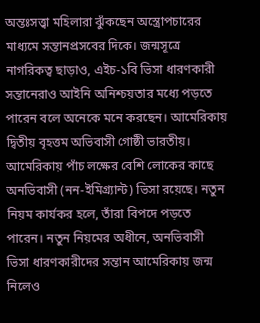অন্তঃসত্ত্বা মহিলারা ঝুঁকছেন অস্ত্রোপচারের মাধ্যমে সন্তানপ্রসবের দিকে। জন্মসূত্রে নাগরিকত্ব ছাড়াও, এইচ-১বি ভিসা ধারণকারী সন্তানেরাও আইনি অনিশ্চয়তার মধ্যে পড়তে পারেন বলে অনেকে মনে করছেন। আমেরিকায় দ্বিতীয় বৃহত্তম অভিবাসী গোষ্ঠী ভারতীয়। আমেরিকায় পাঁচ লক্ষের বেশি লোকের কাছে অনভিবাসী (নন-ইমিগ্র্যান্ট) ভিসা রয়েছে। নতুন নিয়ম কার্যকর হলে, তাঁরা বিপদে পড়তে পারেন। নতুন নিয়মের অধীনে, অনভিবাসী ভিসা ধারণকারীদের সন্তান আমেরিকায় জন্ম নিলেও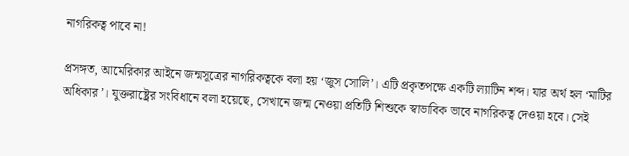নাগরিকত্ব পাবে না!

প্রসঙ্গত, আমেরিকার আইনে জন্মসূত্রের নাগরিকত্বকে বলা হয় ‘জুস সোলি’। এটি প্রকৃতপক্ষে একটি ল্যাটিন শব্দ। যার অর্থ হল ‘মাটির অধিকার’। যুক্তরাষ্ট্রের সংবিধানে বলা হয়েছে, সেখানে জন্ম নেওয়া প্রতিটি শিশুকে স্বাভাবিক ভাবে নাগরিকত্ব দেওয়া হবে। সেই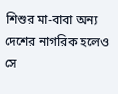শিশুর মা-বাবা অন্য দেশের নাগরিক হলেও সে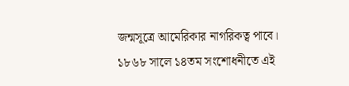জন্মসূত্রে আমেরিকার নাগরিকত্ব পাবে। ১৮৬৮ সালে ১৪তম সংশোধনীতে এই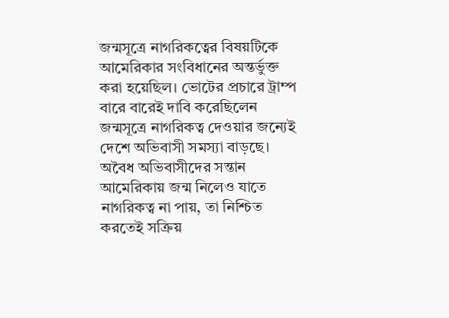জন্মসূত্রে নাগরিকত্বের বিষয়টিকে আমেরিকার সংবিধানের অন্তর্ভুক্ত করা হয়েছিল। ভোটের প্রচারে ট্রাম্প বারে বারেই দাবি করেছিলেন জন্মসূত্রে নাগরিকত্ব দেওয়ার জন্যেই দেশে অভিবাসী সমস্যা বাড়ছে। অবৈধ অভিবাসীদের সন্তান আমেরিকায় জন্ম নিলেও যাতে নাগরিকত্ব না পায়, তা নিশ্চিত করতেই সক্রিয়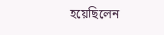হয়েছিলেন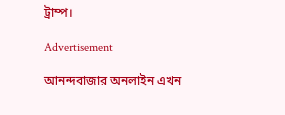ট্রাম্প।

Advertisement

আনন্দবাজার অনলাইন এখন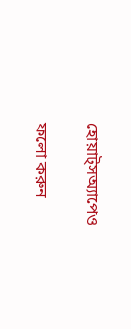হোয়াট্‌সঅ্যাপেও

ফলো করুন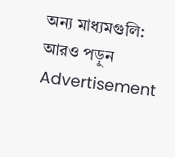অন্য মাধ্যমগুলি:
আরও পড়ুন
Advertisement